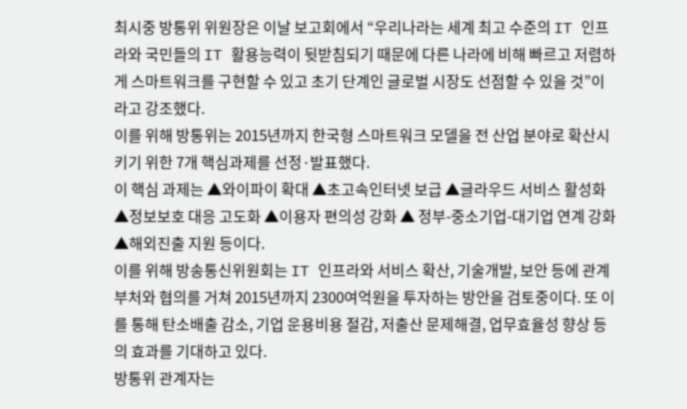최시중 방통위 위원장은 이날 보고회에서 “우리나라는 세계 최고 수준의 IT 인프라와 국민들의 IT 활용능력이 뒷받침되기 때문에 다른 나라에 비해 빠르고 저렴하게 스마트워크를 구현할 수 있고 초기 단계인 글로벌 시장도 선점할 수 있을 것”이라고 강조했다.
이를 위해 방통위는 2015년까지 한국형 스마트워크 모델을 전 산업 분야로 확산시키기 위한 7개 핵심과제를 선정·발표했다.
이 핵심 과제는 ▲와이파이 확대 ▲초고속인터넷 보급 ▲글라우드 서비스 활성화 ▲정보보호 대응 고도화 ▲이용자 편의성 강화 ▲ 정부-중소기업-대기업 연계 강화 ▲해외진출 지원 등이다.
이를 위해 방송통신위원회는 IT 인프라와 서비스 확산, 기술개발, 보안 등에 관계부처와 협의를 거쳐 2015년까지 2300여억원을 투자하는 방안을 검토중이다. 또 이를 통해 탄소배출 감소, 기업 운용비용 절감, 저출산 문제해결, 업무효율성 향상 등의 효과를 기대하고 있다.
방통위 관계자는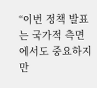“이번 정책 발표는 국가적 측면에서도 중요하지만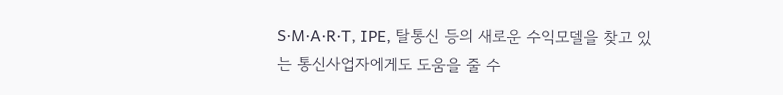S·M·A·R·T, IPE, 탈통신 등의 새로운 수익모델을 찾고 있는 통신사업자에게도 도움을 줄 수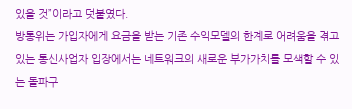있을 것”이라고 덧붙였다.
방통위는 가입자에게 요금을 받는 기존 수익모델의 한계로 어려움을 겪고 있는 통신사업자 입장에서는 네트워크의 새로운 부가가치를 모색할 수 있는 돌파구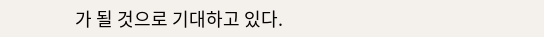가 될 것으로 기대하고 있다.